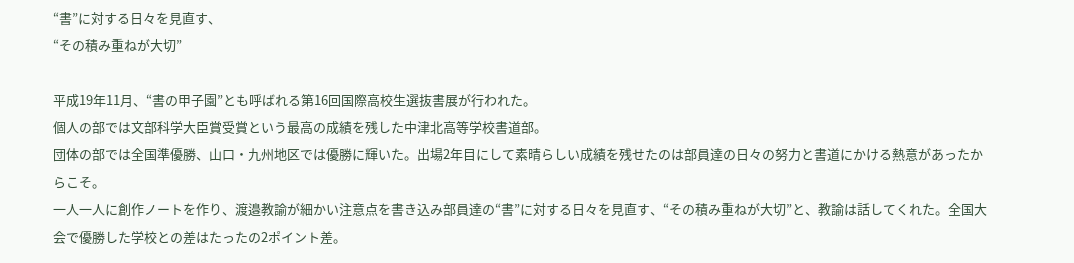“書”に対する日々を見直す、
“その積み重ねが大切”

平成19年11月、“書の甲子園”とも呼ばれる第16回国際高校生選抜書展が行われた。
個人の部では文部科学大臣賞受賞という最高の成績を残した中津北高等学校書道部。
団体の部では全国準優勝、山口・九州地区では優勝に輝いた。出場2年目にして素晴らしい成績を残せたのは部員達の日々の努力と書道にかける熱意があったからこそ。
一人一人に創作ノートを作り、渡邉教諭が細かい注意点を書き込み部員達の“書”に対する日々を見直す、“その積み重ねが大切”と、教諭は話してくれた。全国大会で優勝した学校との差はたったの2ポイント差。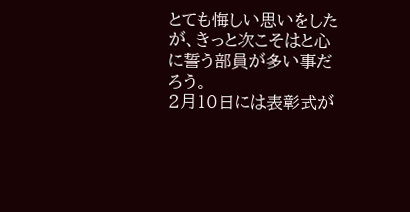とても悔しい思いをしたが、きっと次こそはと心に誓う部員が多い事だろう。
2月10日には表彰式が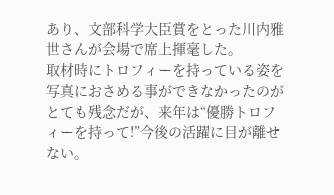あり、文部科学大臣賞をとった川内雅世さんが会場で席上揮毫した。
取材時にトロフィーを持っている姿を写真におさめる事ができなかったのがとても残念だが、来年は“優勝トロフィーを持って!”今後の活躍に目が離せない。